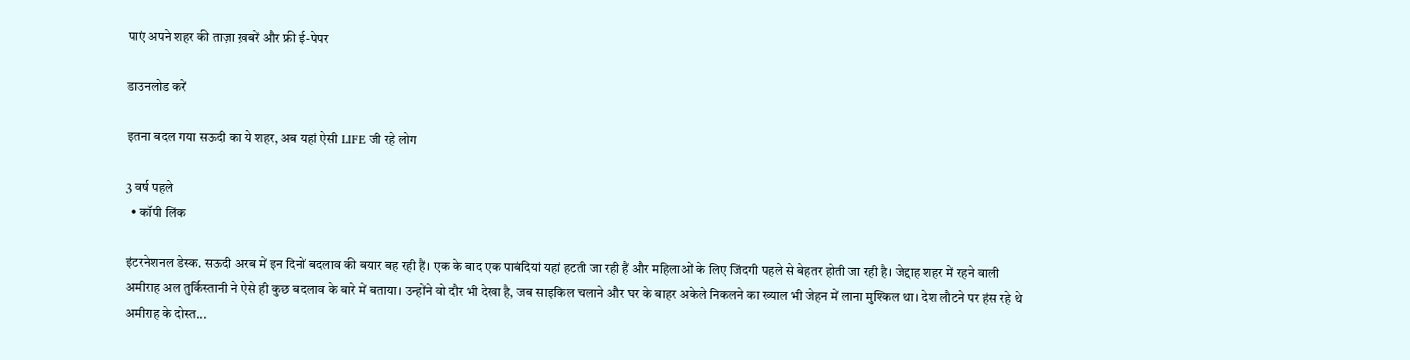पाएं अपने शहर की ताज़ा ख़बरें और फ्री ई-पेपर

डाउनलोड करें

इतना बदल गया सऊदी का ये शहर, अब यहां ऐसी LIFE जी रहे लोग

3 वर्ष पहले
  • कॉपी लिंक

इंटरनेशनल डेस्क. सऊदी अरब में इन दिनों बदलाव की बयार बह रही हैं। एक के बाद एक पाबंदियां यहां हटती जा रही हैं और महिलाओं के लिए जिंदगी पहले से बेहतर होती जा रही है। जेद्दाह शहर में रहने वाली अमीराह अल तुर्किस्तानी ने ऐसे ही कुछ बदलाव के बारे में बताया। उन्होंने वो दौर भी देखा है, जब साइकिल चलाने और घर के बाहर अकेले निकलने का ख्याल भी जेहन में लाना मुश्किल था। देश लौटने पर हंस रहे थे अमीराह के दोस्त...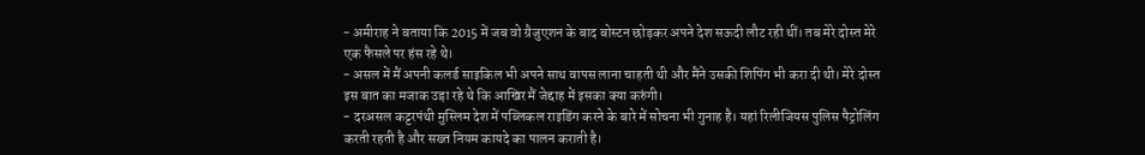- अमीराह ने बताया कि 2015 में जब वो ग्रैजुएशन के बाद बोस्टन छोड़कर अपने देश सऊदी लौट रही थीं। तब मेरे दोस्त मेरे एक फैसले पर हंस रहे थे।
- असल में मैं अपनी कलर्ड साइकिल भी अपने साथ वापस लाना चाहती थी और मैंने उसकी शिपिंग भी करा दी थी। मेरे दोस्त इस बात का मजाक उड़ा रहे थे कि आखिर मैं जेद्दाह में इसका क्या करुंगी।
- दरअसल कट्टरपंथी मुस्लिम देश में पब्लिकल राइडिंग करने के बारे में सोचना भी गुनाह है। यहां रिलीजियस पुलिस पैट्रोलिंग करती रहती है और सख्त नियम कायदे का पालन कराती है।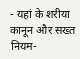- यहां के शरीया कानून और सख्त नियम-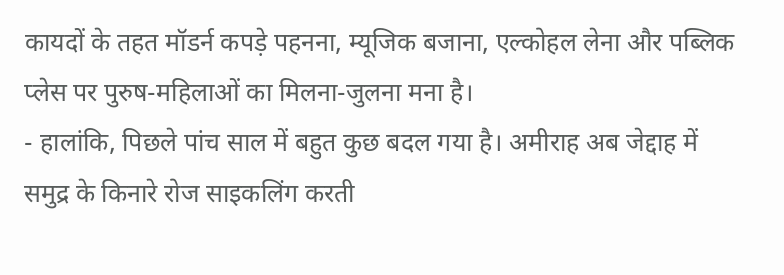कायदों के तहत मॉडर्न कपड़े पहनना, म्यूजिक बजाना, एल्कोहल लेना और पब्लिक प्लेस पर पुरुष-महिलाओं का मिलना-जुलना मना है।
- हालांकि, पिछले पांच साल में बहुत कुछ बदल गया है। अमीराह अब जेद्दाह में समुद्र के किनारे रोज साइकलिंग करती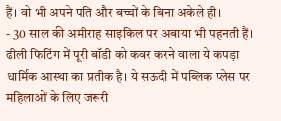हैं। वो भी अपने पति और बच्चों के बिना अकेले ही।
- 30 साल की अमीराह साइकिल पर अबाया भी पहनती हैं। ढीली फिटिंग में पूरी बॉडी को कवर करने वाला ये कपड़ा धार्मिक आस्था का प्रतीक है। ये सऊदी में पब्लिक प्लेस पर महिलाओं के लिए जरूरी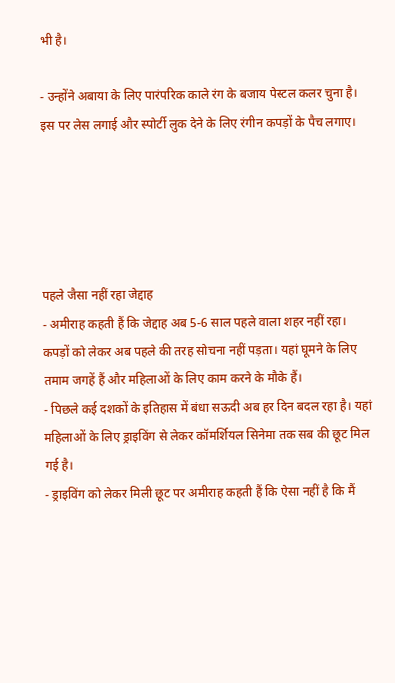भी है।

- उन्होंने अबाया के लिए पारंपरिक काले रंग के बजाय पेस्टल कलर चुना है। इस पर लेस लगाई और स्पोर्टी लुक देने के लिए रंगीन कपड़ों के पैच लगाए।





पहले जैसा नहीं रहा जेद्दाह
- अमीराह कहती हैं कि जेद्दाह अब 5-6 साल पहले वाला शहर नहीं रहा। कपड़ों को लेकर अब पहले की तरह सोचना नहीं पड़ता। यहां घूमने के लिए तमाम जगहें हैं और महिलाओं के लिए काम करने के मौके हैं।
- पिछले कई दशकों के इतिहास में बंधा सऊदी अब हर दिन बदल रहा है। यहां महिलाओं के लिए ड्राइविंग से लेकर कॉमर्शियल सिनेमा तक सब की छूट मिल गई है।
- ड्राइविंग को लेकर मिली छूट पर अमीराह कहती हैं कि ऐसा नहीं है कि मैं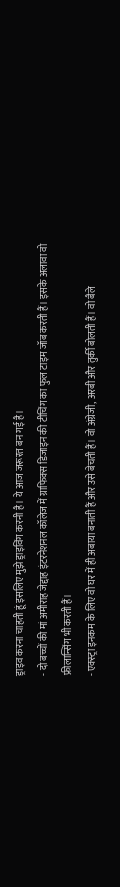ड्राइव करना चाहती हूं इसलिए मुझे ड्राइविंग करनी है। ये आज जरूरत बन गई है।
- दो बच्चों की मां अमीराह जेद्दाह इंटरनेशनल कॉलेज में ग्राफिक्स डिजाइन की टीचिंग का फुल टाइम जॉब करती हैं। इसके अलावा वो फ्रीलान्सिंग भी करती हैं।
- एक्स्ट्रा इनकम के लिए वो घर में ही अबाया बनाती हैं और उसे बेचती हैं। वो अंग्रेजी, अरबी और तुर्की बोलती हैं। वो बैले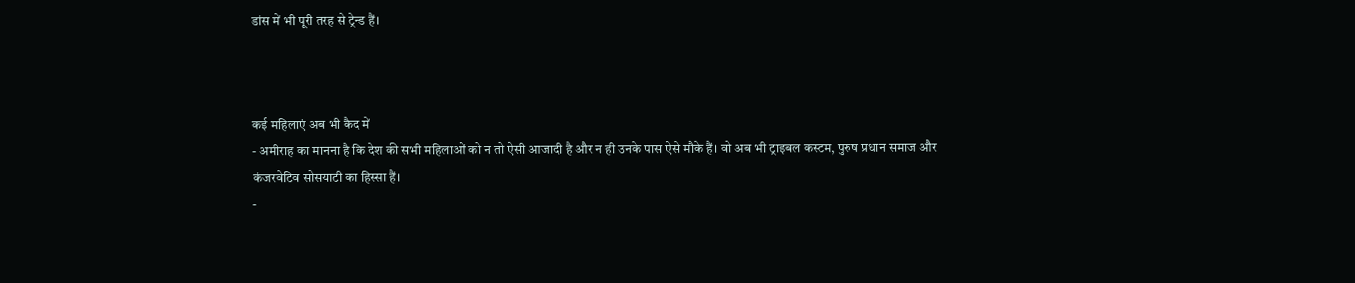डांस में भी पूरी तरह से ट्रेन्ड हैं।



कई महिलाएं अब भी कैद में
- अमीराह का मानना है कि देश की सभी महिलाओं को न तो ऐसी आजादी है और न ही उनके पास ऐसे मौके हैं। वो अब भी ट्राइबल कस्टम, पुरुष प्रधान समाज और कंजरवेटिव सोसयाटी का हिस्सा हैं।
-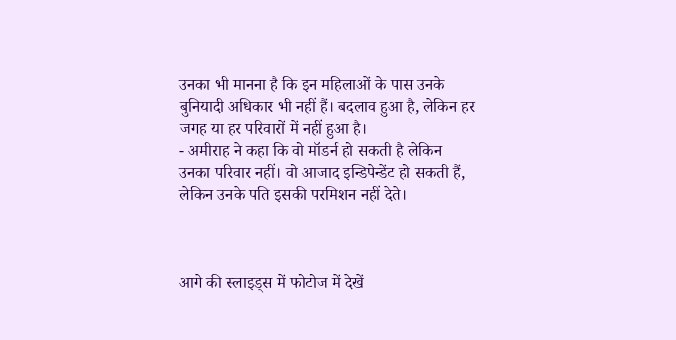उनका भी मानना है कि इन महिलाओं के पास उनके बुनियादी अधिकार भी नहीं हैं। बदलाव हुआ है, लेकिन हर जगह या हर परिवारों में नहीं हुआ है।
- अमीराह ने कहा कि वो मॉडर्न हो सकती है लेकिन उनका परिवार नहीं। वो आजाद इन्डिपेन्डेंट हो सकती हैं, लेकिन उनके पति इसकी परमिशन नहीं देते।



आगे की स्लाइड्स में फोटोज में देखें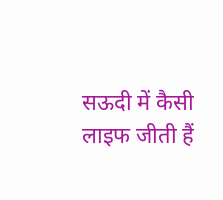सऊदी में कैसी लाइफ जीती हैं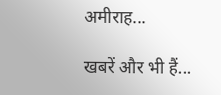अमीराह...

खबरें और भी हैं...